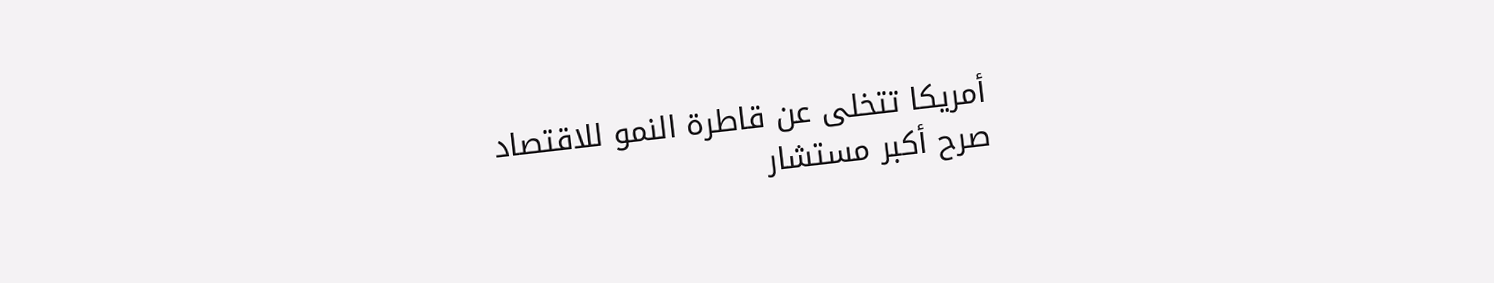أمريكا تتخلى عن قاطرة النمو للاقتصاد
صرح أكبر مستشار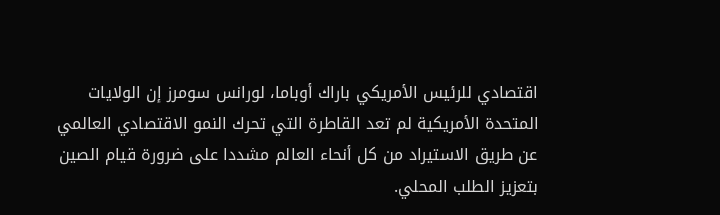اقتصادي للرئيس الأمريكي باراك أوباما، لورانس سومرز إن الولايات المتحدة الأمريكية لم تعد القاطرة التي تحرك النمو الاقتصادي العالمي عن طريق الاستيراد من كل أنحاء العالم مشددا على ضرورة قيام الصين بتعزيز الطلب المحلي.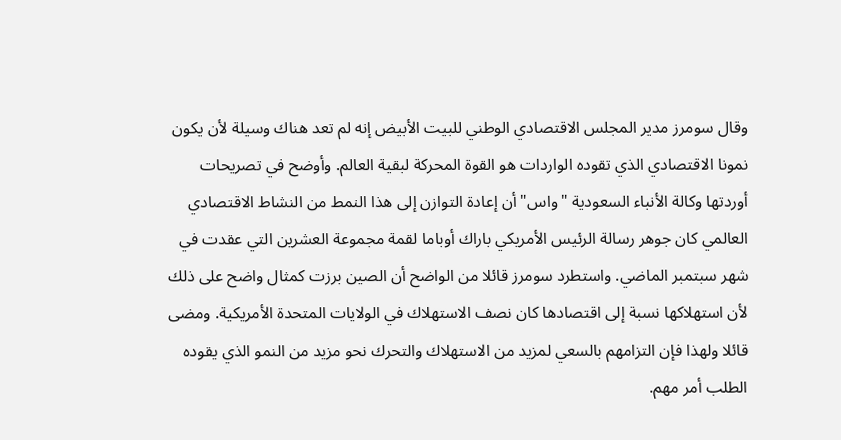وقال سومرز مدير المجلس الاقتصادي الوطني للبيت الأبيض إنه لم تعد هناك وسيلة لأن يكون نمونا الاقتصادي الذي تقوده الواردات هو القوة المحركة لبقية العالم. وأوضح في تصريحات أوردتها وكالة الأنباء السعودية "واس" أن إعادة التوازن إلى هذا النمط من النشاط الاقتصادي العالمي كان جوهر رسالة الرئيس الأمريكي باراك أوباما لقمة مجموعة العشرين التي عقدت في شهر سبتمبر الماضي. واستطرد سومرز قائلا من الواضح أن الصين برزت كمثال واضح على ذلك لأن استهلاكها نسبة إلى اقتصادها كان نصف الاستهلاك في الولايات المتحدة الأمريكية. ومضى قائلا ولهذا فإن التزامهم بالسعي لمزيد من الاستهلاك والتحرك نحو مزيد من النمو الذي يقوده الطلب أمر مهم.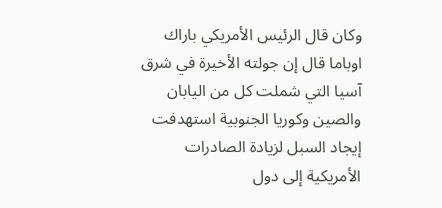وكان قال الرئيس الأمريكي باراك اوباما قال إن جولته الأخيرة في شرق آسيا التي شملت كل من اليابان والصين وكوريا الجنوبية استهدفت إيجاد السبل لزيادة الصادرات الأمريكية إلى دول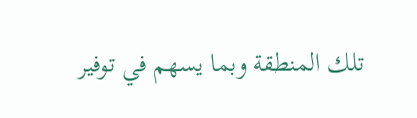تلك المنطقة وبما يسهم في توفير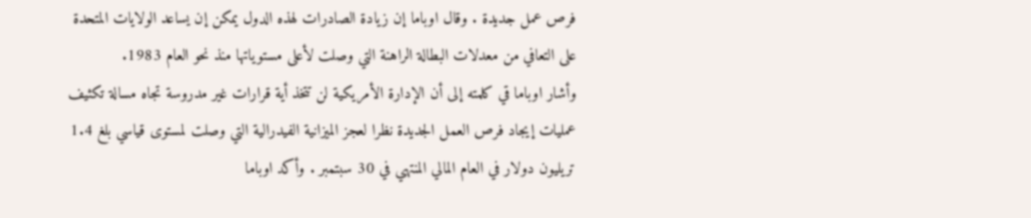فرص عمل جديدة . وقال اوباما إن زيادة الصادرات لهذه الدول يمكن إن يساعد الولايات المتحدة على التعافي من معدلات البطالة الراهنة التي وصلت لأعلى مستوياتها منذ نحو العام 1983.
وأشار اوباما قي كلمته إلى أن الإدارة الأمريكية لن تتخذ أية قرارات غير مدروسة تجاه مسالة تكثيف عمليات إيجاد فرص العمل الجديدة نظرا لعجز الميزانية الفيدرالية التي وصلت لمستوى قياسي بلغ 1.4 تريليون دولار في العام المالي المنتهي في 30 سبتمبر . وأكد اوباما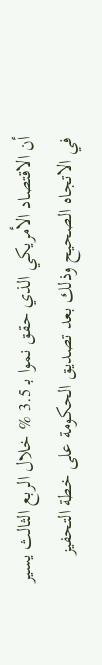أن الاقتصاد الأمريكي الذي حقق نموا بـ 3.5 % خلال الربع الثالث يسير في الاتجاه الصحيح وذلك بعد تصديق الحكومة على خطة التحفيز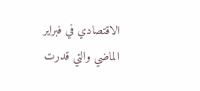الاقتصادي في فبراير الماضي والتي قدرت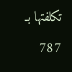تكلفتها بـ 787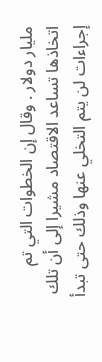مليار دولار . وقال إن الخطوات التي تم اتخاذها تساعد الاقتصاد مشيرا إلى أن تلك إجراءات لن يتم التخلي عنها وذلك حتى تبدأ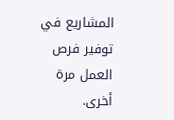المشاريع في توفير فرص العمل مرة أخرى.